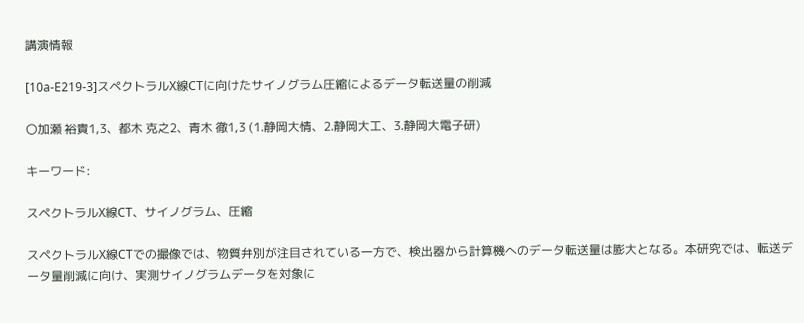講演情報

[10a-E219-3]スペクトラルX線CTに向けたサイノグラム圧縮によるデータ転送量の削減

〇加瀬 裕貴1,3、都木 克之2、青木 徹1,3 (1.静岡大情、2.静岡大工、3.静岡大電子研)

キーワード:

スペクトラルX線CT、サイノグラム、圧縮

スペクトラルX線CTでの撮像では、物質弁別が注目されている一方で、検出器から計算機へのデータ転送量は膨大となる。本研究では、転送データ量削減に向け、実測サイノグラムデータを対象に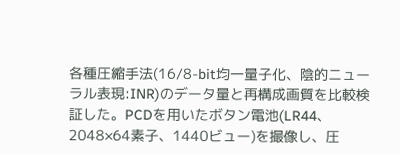各種圧縮手法(16/8-bit均一量子化、陰的ニューラル表現:INR)のデータ量と再構成画質を比較検証した。PCDを用いたボタン電池(LR44、2048×64素子、1440ビュー)を撮像し、圧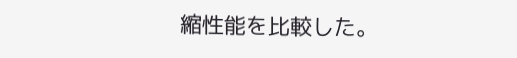縮性能を比較した。